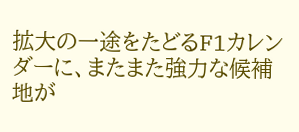拡大の一途をたどるF1カレンダーに、またまた強力な候補地が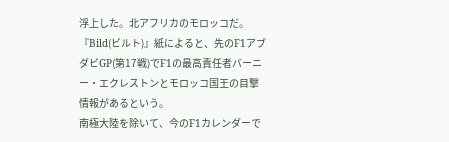浮上した。北アフリカのモロッコだ。
『Bild(ビルト)』紙によると、先のF1アブダビGP(第17戦)でF1の最高責任者バーニー・エクレストンとモロッコ国王の目撃情報があるという。
南極大陸を除いて、今のF1カレンダーで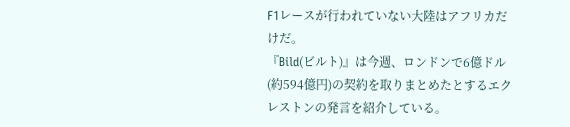F1レースが行われていない大陸はアフリカだけだ。
『Bild(ビルト)』は今週、ロンドンで6億ドル(約594億円)の契約を取りまとめたとするエクレストンの発言を紹介している。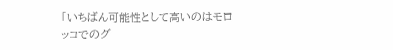「いちばん可能性として高いのはモロッコでのグ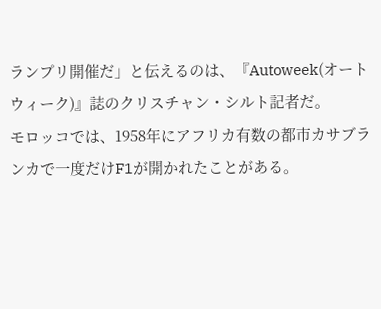ランプリ開催だ」と伝えるのは、『Autoweek(オートウィーク)』誌のクリスチャン・シルト記者だ。
モロッコでは、1958年にアフリカ有数の都市カサブランカで一度だけF1が開かれたことがある。